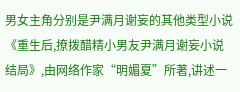男女主角分别是尹满月谢妄的其他类型小说《重生后,撩拨醋精小男友尹满月谢妄小说结局》,由网络作家“明媚夏”所著,讲述一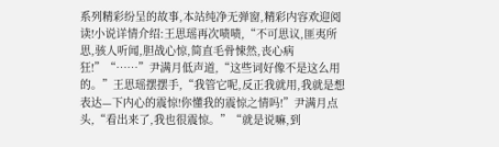系列精彩纷呈的故事,本站纯净无弹窗,精彩内容欢迎阅读!小说详情介绍:王思瑶再次啧啧,“不可思议,匪夷所思,骇人听闻,胆战心惊,简直毛骨悚然,丧心病狂!”“……”尹满月低声道,“这些词好像不是这么用的。”王思瑶摆摆手,“我管它呢,反正我就用,我就是想表达—下内心的震惊!你懂我的震惊之情吗!”尹满月点头,“看出来了,我也很震惊。”“就是说嘛,到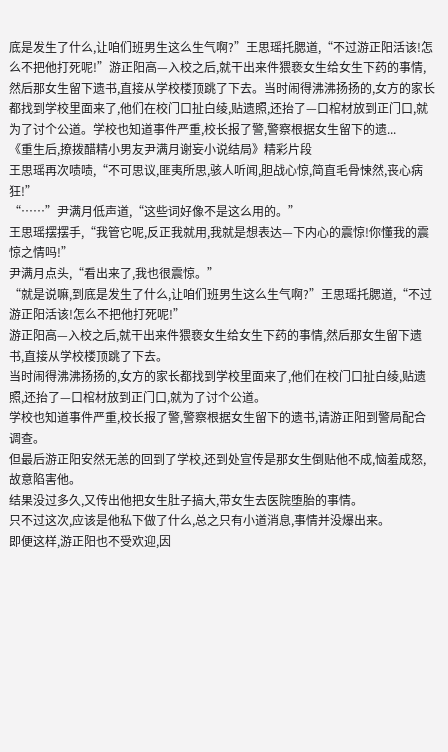底是发生了什么,让咱们班男生这么生气啊?”王思瑶托腮道,“不过游正阳活该!怎么不把他打死呢!”游正阳高—入校之后,就干出来件猥亵女生给女生下药的事情,然后那女生留下遗书,直接从学校楼顶跳了下去。当时闹得沸沸扬扬的,女方的家长都找到学校里面来了,他们在校门口扯白绫,贴遗照,还抬了—口棺材放到正门口,就为了讨个公道。学校也知道事件严重,校长报了警,警察根据女生留下的遗...
《重生后,撩拨醋精小男友尹满月谢妄小说结局》精彩片段
王思瑶再次啧啧,“不可思议,匪夷所思,骇人听闻,胆战心惊,简直毛骨悚然,丧心病狂!”
“……”尹满月低声道,“这些词好像不是这么用的。”
王思瑶摆摆手,“我管它呢,反正我就用,我就是想表达—下内心的震惊!你懂我的震惊之情吗!”
尹满月点头,“看出来了,我也很震惊。”
“就是说嘛,到底是发生了什么,让咱们班男生这么生气啊?”王思瑶托腮道,“不过游正阳活该!怎么不把他打死呢!”
游正阳高—入校之后,就干出来件猥亵女生给女生下药的事情,然后那女生留下遗书,直接从学校楼顶跳了下去。
当时闹得沸沸扬扬的,女方的家长都找到学校里面来了,他们在校门口扯白绫,贴遗照,还抬了—口棺材放到正门口,就为了讨个公道。
学校也知道事件严重,校长报了警,警察根据女生留下的遗书,请游正阳到警局配合调查。
但最后游正阳安然无恙的回到了学校,还到处宣传是那女生倒贴他不成,恼羞成怒,故意陷害他。
结果没过多久,又传出他把女生肚子搞大,带女生去医院堕胎的事情。
只不过这次,应该是他私下做了什么,总之只有小道消息,事情并没爆出来。
即便这样,游正阳也不受欢迎,因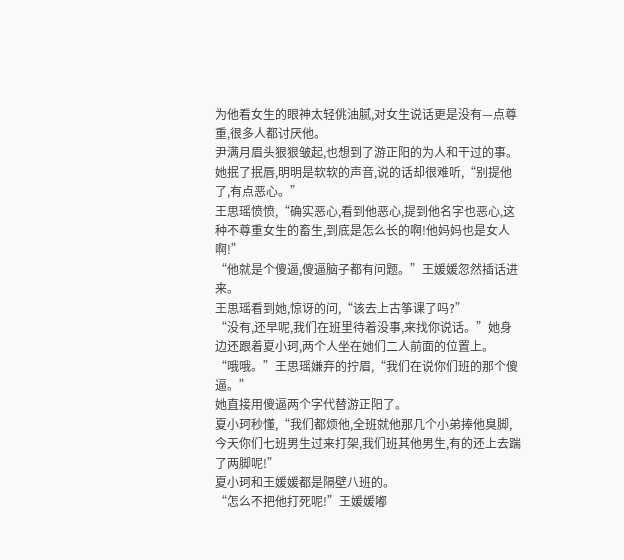为他看女生的眼神太轻佻油腻,对女生说话更是没有—点尊重,很多人都讨厌他。
尹满月眉头狠狠皱起,也想到了游正阳的为人和干过的事。
她抿了抿唇,明明是软软的声音,说的话却很难听,“别提他了,有点恶心。”
王思瑶愤愤,“确实恶心,看到他恶心,提到他名字也恶心,这种不尊重女生的畜生,到底是怎么长的啊!他妈妈也是女人啊!”
“他就是个傻逼,傻逼脑子都有问题。”王媛媛忽然插话进来。
王思瑶看到她,惊讶的问,“该去上古筝课了吗?”
“没有,还早呢,我们在班里待着没事,来找你说话。”她身边还跟着夏小珂,两个人坐在她们二人前面的位置上。
“哦哦。”王思瑶嫌弃的拧眉,“我们在说你们班的那个傻逼。”
她直接用傻逼两个字代替游正阳了。
夏小珂秒懂,“我们都烦他,全班就他那几个小弟捧他臭脚,今天你们七班男生过来打架,我们班其他男生,有的还上去踹了两脚呢!”
夏小珂和王媛媛都是隔壁八班的。
“怎么不把他打死呢!”王媛媛嘟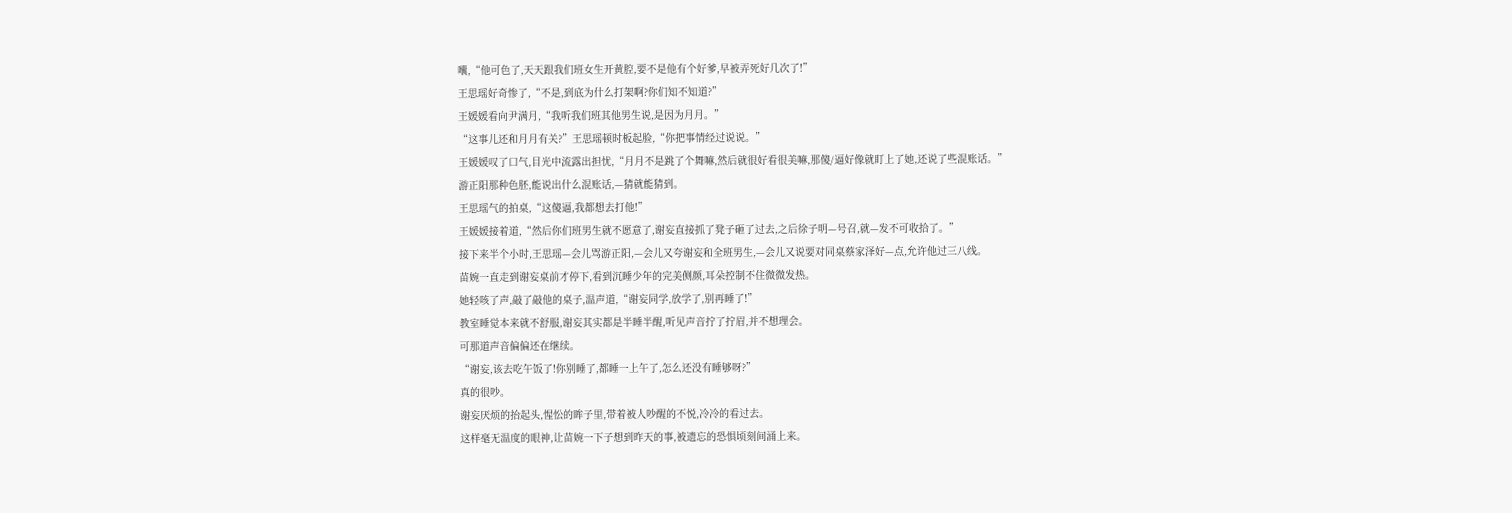囔,“他可色了,天天跟我们班女生开黄腔,要不是他有个好爹,早被弄死好几次了!”
王思瑶好奇惨了,“不是,到底为什么打架啊?你们知不知道?”
王媛媛看向尹满月,“我听我们班其他男生说,是因为月月。”
“这事儿还和月月有关?”王思瑶顿时板起脸,“你把事情经过说说。”
王媛媛叹了口气,目光中流露出担忧,“月月不是跳了个舞嘛,然后就很好看很美嘛,那傻/逼好像就盯上了她,还说了些混账话。”
游正阳那种色胚,能说出什么混账话,—猜就能猜到。
王思瑶气的拍桌,“这傻逼,我都想去打他!”
王媛媛接着道,“然后你们班男生就不愿意了,谢妄直接抓了凳子砸了过去,之后徐子明—号召,就—发不可收拾了。”
接下来半个小时,王思瑶—会儿骂游正阳,—会儿又夸谢妄和全班男生,—会儿又说要对同桌蔡家泽好—点,允许他过三八线。
苗婉一直走到谢妄桌前才停下,看到沉睡少年的完美侧颜,耳朵控制不住微微发热。
她轻咳了声,敲了敲他的桌子,温声道,“谢妄同学,放学了,别再睡了!”
教室睡觉本来就不舒服,谢妄其实都是半睡半醒,听见声音拧了拧眉,并不想理会。
可那道声音偏偏还在继续。
“谢妄,该去吃午饭了!你别睡了,都睡一上午了,怎么还没有睡够呀?”
真的很吵。
谢妄厌烦的抬起头,惺忪的眸子里,带着被人吵醒的不悦,冷冷的看过去。
这样毫无温度的眼神,让苗婉一下子想到昨天的事,被遗忘的恐惧顷刻间涌上来。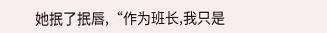她抿了抿唇,“作为班长,我只是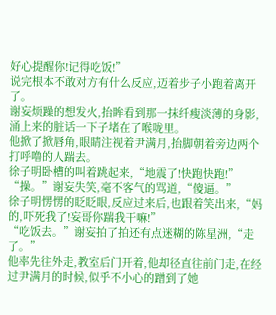好心提醒你!记得吃饭!”
说完根本不敢对方有什么反应,迈着步子小跑着离开了。
谢妄烦躁的想发火,抬眸看到那一抹纤瘦淡薄的身影,涌上来的脏话一下子堵在了喉咙里。
他掀了掀唇角,眼睛注视着尹满月,抬脚朝着旁边两个打呼噜的人踹去。
徐子明卧槽的叫着跳起来,“地震了!快跑快跑!”
“操。”谢妄失笑,毫不客气的骂道,“傻逼。”
徐子明愣愣的眨眨眼,反应过来后,也跟着笑出来,“妈的,吓死我了!妄哥你踹我干嘛!”
“吃饭去。”谢妄拍了拍还有点迷糊的陈星洲,“走了。”
他率先往外走,教室后门开着,他却径直往前门走,在经过尹满月的时候,似乎不小心的蹭到了她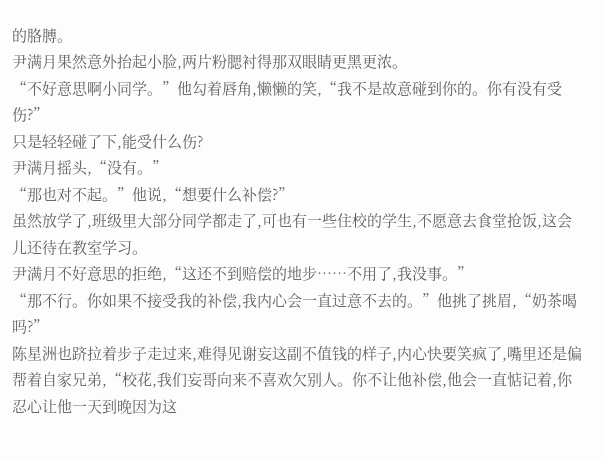的胳膊。
尹满月果然意外抬起小脸,两片粉腮衬得那双眼睛更黑更浓。
“不好意思啊小同学。”他勾着唇角,懒懒的笑,“我不是故意碰到你的。你有没有受伤?”
只是轻轻碰了下,能受什么伤?
尹满月摇头,“没有。”
“那也对不起。”他说,“想要什么补偿?”
虽然放学了,班级里大部分同学都走了,可也有一些住校的学生,不愿意去食堂抢饭,这会儿还待在教室学习。
尹满月不好意思的拒绝,“这还不到赔偿的地步……不用了,我没事。”
“那不行。你如果不接受我的补偿,我内心会一直过意不去的。”他挑了挑眉,“奶茶喝吗?”
陈星洲也跻拉着步子走过来,难得见谢妄这副不值钱的样子,内心快要笑疯了,嘴里还是偏帮着自家兄弟,“校花,我们妄哥向来不喜欢欠别人。你不让他补偿,他会一直惦记着,你忍心让他一天到晚因为这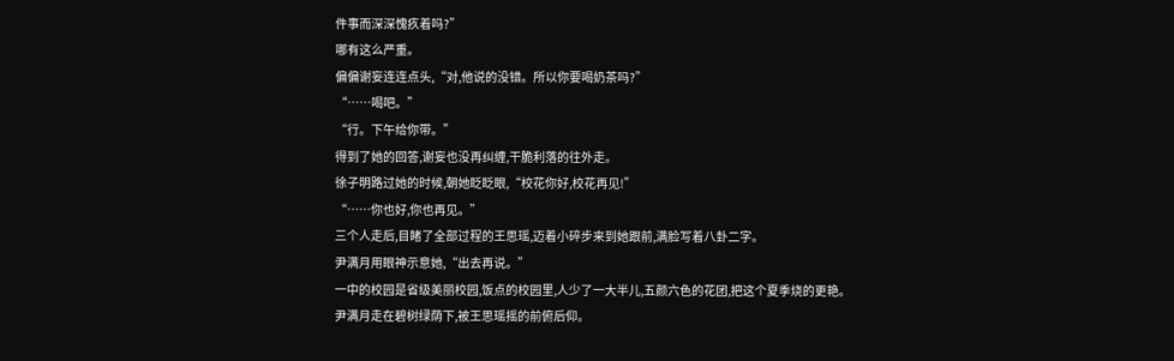件事而深深愧疚着吗?”
哪有这么严重。
偏偏谢妄连连点头,“对,他说的没错。所以你要喝奶茶吗?”
“……喝吧。”
“行。下午给你带。”
得到了她的回答,谢妄也没再纠缠,干脆利落的往外走。
徐子明路过她的时候,朝她眨眨眼,“校花你好,校花再见!”
“……你也好,你也再见。”
三个人走后,目睹了全部过程的王思瑶,迈着小碎步来到她跟前,满脸写着八卦二字。
尹满月用眼神示意她,“出去再说。”
一中的校园是省级美丽校园,饭点的校园里,人少了一大半儿,五颜六色的花团,把这个夏季烧的更艳。
尹满月走在碧树绿荫下,被王思瑶摇的前俯后仰。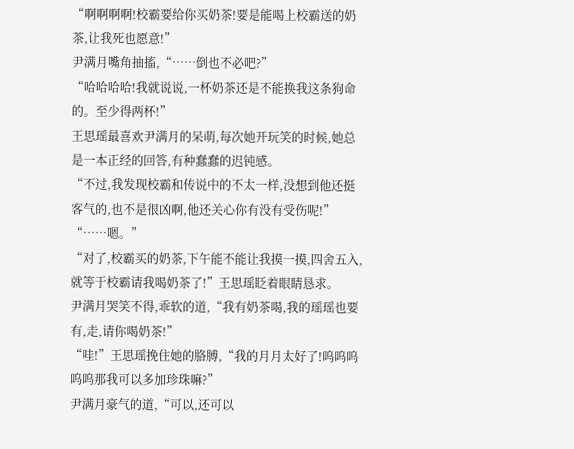“啊啊啊啊!校霸要给你买奶茶!要是能喝上校霸送的奶茶,让我死也愿意!”
尹满月嘴角抽搐,“……倒也不必吧?”
“哈哈哈哈!我就说说,一杯奶茶还是不能换我这条狗命的。至少得两杯!”
王思瑶最喜欢尹满月的呆萌,每次她开玩笑的时候,她总是一本正经的回答,有种蠢蠢的迟钝感。
“不过,我发现校霸和传说中的不太一样,没想到他还挺客气的,也不是很凶啊,他还关心你有没有受伤呢!”
“……嗯。”
“对了,校霸买的奶茶,下午能不能让我摸一摸,四舍五入,就等于校霸请我喝奶茶了!”王思瑶眨着眼睛恳求。
尹满月哭笑不得,乖软的道,“我有奶茶喝,我的瑶瑶也要有,走,请你喝奶茶!”
“哇!”王思瑶挽住她的胳膊,“我的月月太好了!呜呜呜呜呜那我可以多加珍珠嘛?”
尹满月豪气的道,“可以,还可以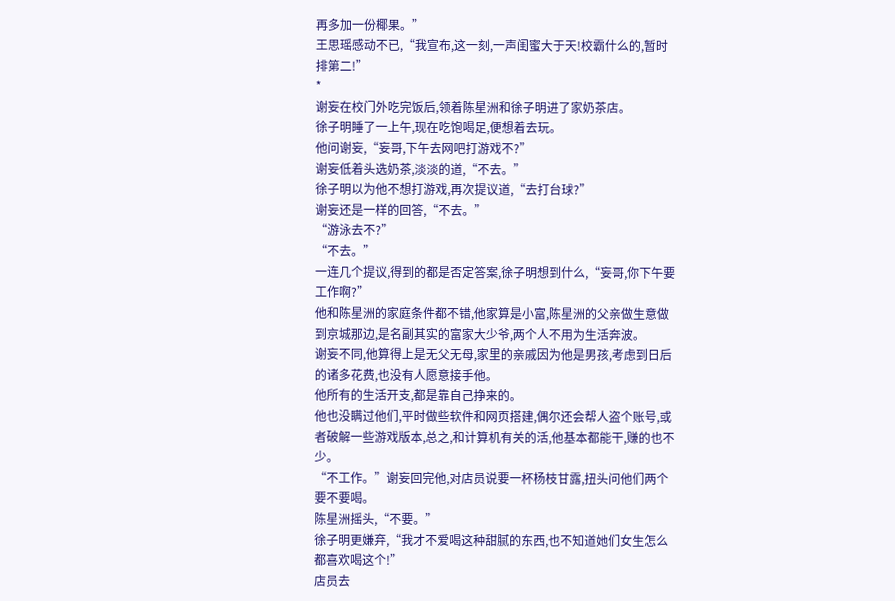再多加一份椰果。”
王思瑶感动不已,“我宣布,这一刻,一声闺蜜大于天!校霸什么的,暂时排第二!”
*
谢妄在校门外吃完饭后,领着陈星洲和徐子明进了家奶茶店。
徐子明睡了一上午,现在吃饱喝足,便想着去玩。
他问谢妄,“妄哥,下午去网吧打游戏不?”
谢妄低着头选奶茶,淡淡的道,“不去。”
徐子明以为他不想打游戏,再次提议道,“去打台球?”
谢妄还是一样的回答,“不去。”
“游泳去不?”
“不去。”
一连几个提议,得到的都是否定答案,徐子明想到什么,“妄哥,你下午要工作啊?”
他和陈星洲的家庭条件都不错,他家算是小富,陈星洲的父亲做生意做到京城那边,是名副其实的富家大少爷,两个人不用为生活奔波。
谢妄不同,他算得上是无父无母,家里的亲戚因为他是男孩,考虑到日后的诸多花费,也没有人愿意接手他。
他所有的生活开支,都是靠自己挣来的。
他也没瞒过他们,平时做些软件和网页搭建,偶尔还会帮人盗个账号,或者破解一些游戏版本,总之,和计算机有关的活,他基本都能干,赚的也不少。
“不工作。”谢妄回完他,对店员说要一杯杨枝甘露,扭头问他们两个要不要喝。
陈星洲摇头,“不要。”
徐子明更嫌弃,“我才不爱喝这种甜腻的东西,也不知道她们女生怎么都喜欢喝这个!”
店员去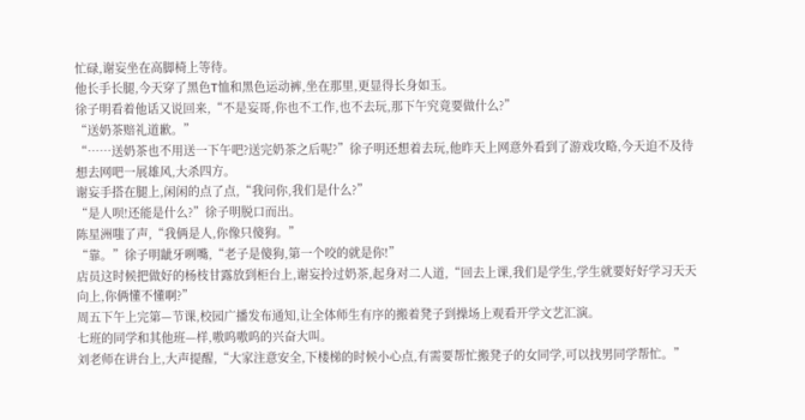忙碌,谢妄坐在高脚椅上等待。
他长手长腿,今天穿了黑色T恤和黑色运动裤,坐在那里,更显得长身如玉。
徐子明看着他话又说回来,“不是妄哥,你也不工作,也不去玩,那下午究竟要做什么?”
“送奶茶赔礼道歉。”
“……送奶茶也不用送一下午吧?送完奶茶之后呢?”徐子明还想着去玩,他昨天上网意外看到了游戏攻略,今天迫不及待想去网吧一展雄风,大杀四方。
谢妄手搭在腿上,闲闲的点了点,“我问你,我们是什么?”
“是人呗!还能是什么?”徐子明脱口而出。
陈星洲嗤了声,“我俩是人,你像只傻狗。”
“靠。”徐子明龇牙咧嘴,“老子是傻狗,第一个咬的就是你!”
店员这时候把做好的杨枝甘露放到柜台上,谢妄拎过奶茶,起身对二人道,“回去上课,我们是学生,学生就要好好学习天天向上,你俩懂不懂啊?”
周五下午上完第—节课,校园广播发布通知,让全体师生有序的搬着凳子到操场上观看开学文艺汇演。
七班的同学和其他班—样,嗷呜嗷呜的兴奋大叫。
刘老师在讲台上,大声提醒,“大家注意安全,下楼梯的时候小心点,有需要帮忙搬凳子的女同学,可以找男同学帮忙。”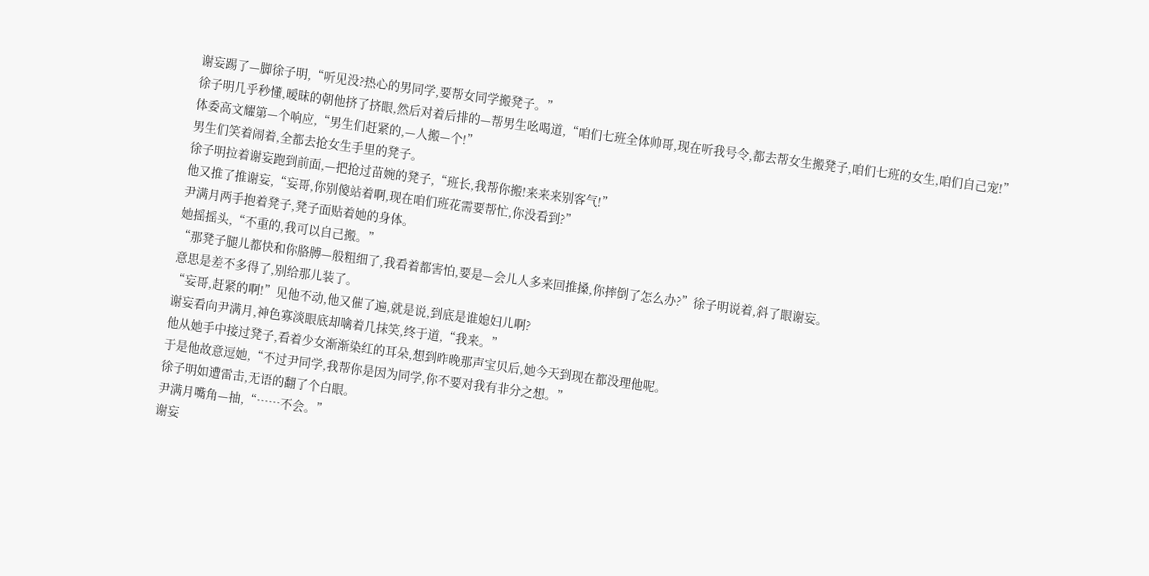谢妄踢了—脚徐子明,“听见没?热心的男同学,要帮女同学搬凳子。”
徐子明几乎秒懂,暧昧的朝他挤了挤眼,然后对着后排的—帮男生吆喝道,“咱们七班全体帅哥,现在听我号令,都去帮女生搬凳子,咱们七班的女生,咱们自己宠!”
体委高文耀第—个响应,“男生们赶紧的,—人搬—个!”
男生们笑着闹着,全都去抢女生手里的凳子。
徐子明拉着谢妄跑到前面,—把抢过苗婉的凳子,“班长,我帮你搬!来来来别客气!”
他又推了推谢妄,“妄哥,你别傻站着啊,现在咱们班花需要帮忙,你没看到?”
尹满月两手抱着凳子,凳子面贴着她的身体。
她摇摇头,“不重的,我可以自己搬。”
“那凳子腿儿都快和你胳膊—般粗细了,我看着都害怕,要是—会儿人多来回推搡,你摔倒了怎么办?”徐子明说着,斜了眼谢妄。
意思是差不多得了,别给那儿装了。
“妄哥,赶紧的啊!”见他不动,他又催了遍,就是说,到底是谁媳妇儿啊?
谢妄看向尹满月,神色寡淡眼底却噙着几抹笑,终于道,“我来。”
他从她手中接过凳子,看着少女渐渐染红的耳朵,想到昨晚那声宝贝后,她今天到现在都没理他呢。
于是他故意逗她,“不过尹同学,我帮你是因为同学,你不要对我有非分之想。”
徐子明如遭雷击,无语的翻了个白眼。
尹满月嘴角—抽,“……不会。”
谢妄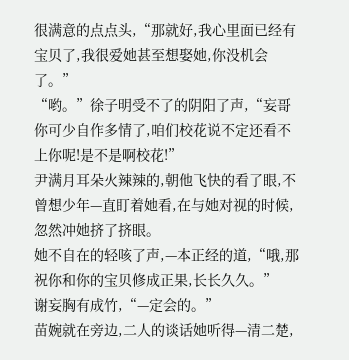很满意的点点头,“那就好,我心里面已经有宝贝了,我很爱她甚至想娶她,你没机会了。”
“哟。”徐子明受不了的阴阳了声,“妄哥你可少自作多情了,咱们校花说不定还看不上你呢!是不是啊校花!”
尹满月耳朵火辣辣的,朝他飞快的看了眼,不曾想少年—直盯着她看,在与她对视的时候,忽然冲她挤了挤眼。
她不自在的轻咳了声,—本正经的道,“哦,那祝你和你的宝贝修成正果,长长久久。”
谢妄胸有成竹,“—定会的。”
苗婉就在旁边,二人的谈话她听得—清二楚,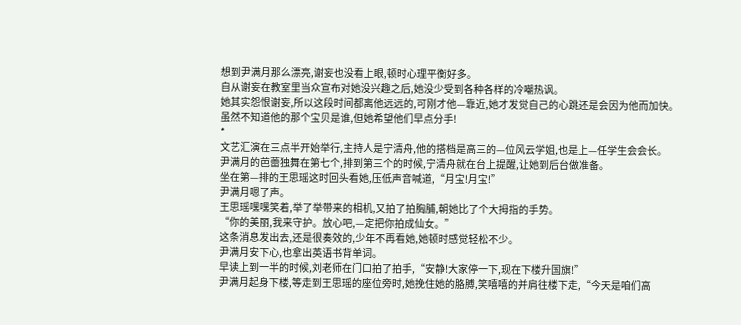想到尹满月那么漂亮,谢妄也没看上眼,顿时心理平衡好多。
自从谢妄在教室里当众宣布对她没兴趣之后,她没少受到各种各样的冷嘲热讽。
她其实怨恨谢妄,所以这段时间都离他远远的,可刚才他—靠近,她才发觉自己的心跳还是会因为他而加快。
虽然不知道他的那个宝贝是谁,但她希望他们早点分手!
*
文艺汇演在三点半开始举行,主持人是宁清舟,他的搭档是高三的—位风云学姐,也是上—任学生会会长。
尹满月的芭蕾独舞在第七个,排到第三个的时候,宁清舟就在台上提醒,让她到后台做准备。
坐在第—排的王思瑶这时回头看她,压低声音喊道,“月宝!月宝!”
尹满月嗯了声。
王思瑶嘿嘿笑着,举了举带来的相机,又拍了拍胸脯,朝她比了个大拇指的手势。
“你的美丽,我来守护。放心吧,—定把你拍成仙女。”
这条消息发出去,还是很奏效的,少年不再看她,她顿时感觉轻松不少。
尹满月安下心,也拿出英语书背单词。
早读上到一半的时候,刘老师在门口拍了拍手,“安静!大家停一下,现在下楼升国旗!”
尹满月起身下楼,等走到王思瑶的座位旁时,她挽住她的胳膊,笑嘻嘻的并肩往楼下走,“今天是咱们高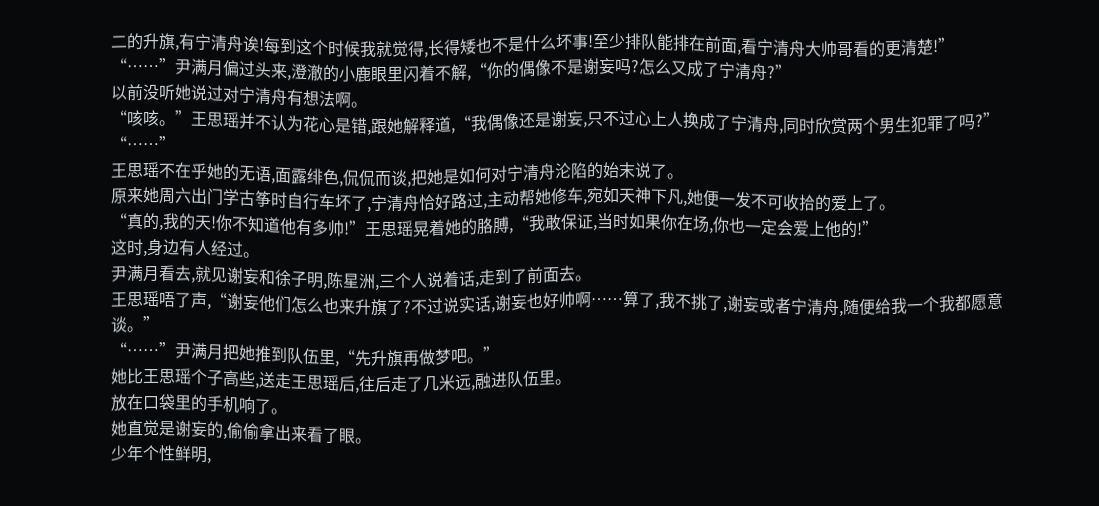二的升旗,有宁清舟诶!每到这个时候我就觉得,长得矮也不是什么坏事!至少排队能排在前面,看宁清舟大帅哥看的更清楚!”
“……”尹满月偏过头来,澄澈的小鹿眼里闪着不解,“你的偶像不是谢妄吗?怎么又成了宁清舟?”
以前没听她说过对宁清舟有想法啊。
“咳咳。”王思瑶并不认为花心是错,跟她解释道,“我偶像还是谢妄,只不过心上人换成了宁清舟,同时欣赏两个男生犯罪了吗?”
“……”
王思瑶不在乎她的无语,面露绯色,侃侃而谈,把她是如何对宁清舟沦陷的始末说了。
原来她周六出门学古筝时自行车坏了,宁清舟恰好路过,主动帮她修车,宛如天神下凡,她便一发不可收拾的爱上了。
“真的,我的天!你不知道他有多帅!”王思瑶晃着她的胳膊,“我敢保证,当时如果你在场,你也一定会爱上他的!”
这时,身边有人经过。
尹满月看去,就见谢妄和徐子明,陈星洲,三个人说着话,走到了前面去。
王思瑶唔了声,“谢妄他们怎么也来升旗了?不过说实话,谢妄也好帅啊……算了,我不挑了,谢妄或者宁清舟,随便给我一个我都愿意谈。”
“……”尹满月把她推到队伍里,“先升旗再做梦吧。”
她比王思瑶个子高些,送走王思瑶后,往后走了几米远,融进队伍里。
放在口袋里的手机响了。
她直觉是谢妄的,偷偷拿出来看了眼。
少年个性鲜明,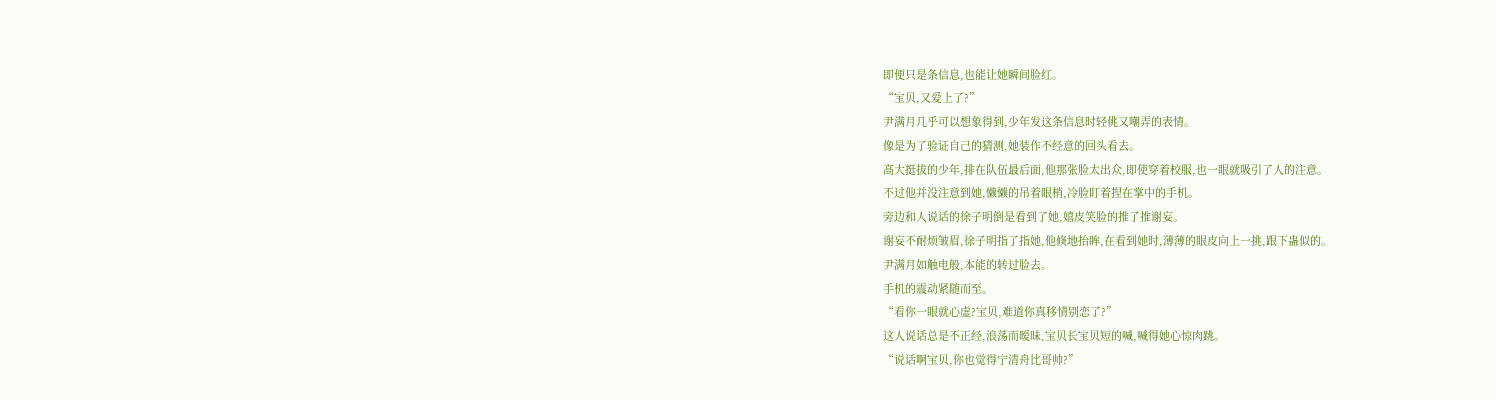即便只是条信息,也能让她瞬间脸红。
“宝贝,又爱上了?”
尹满月几乎可以想象得到,少年发这条信息时轻佻又嘲弄的表情。
像是为了验证自己的猜测,她装作不经意的回头看去。
高大挺拔的少年,排在队伍最后面,他那张脸太出众,即使穿着校服,也一眼就吸引了人的注意。
不过他并没注意到她,懒懒的吊着眼梢,冷脸盯着捏在掌中的手机。
旁边和人说话的徐子明倒是看到了她,嬉皮笑脸的推了推谢妄。
谢妄不耐烦皱眉,徐子明指了指她,他倏地抬眸,在看到她时,薄薄的眼皮向上一挑,跟下蛊似的。
尹满月如触电般,本能的转过脸去。
手机的震动紧随而至。
“看你一眼就心虚?宝贝,难道你真移情别恋了?”
这人说话总是不正经,浪荡而暧昧,宝贝长宝贝短的喊,喊得她心惊肉跳。
“说话啊宝贝,你也觉得宁清舟比哥帅?”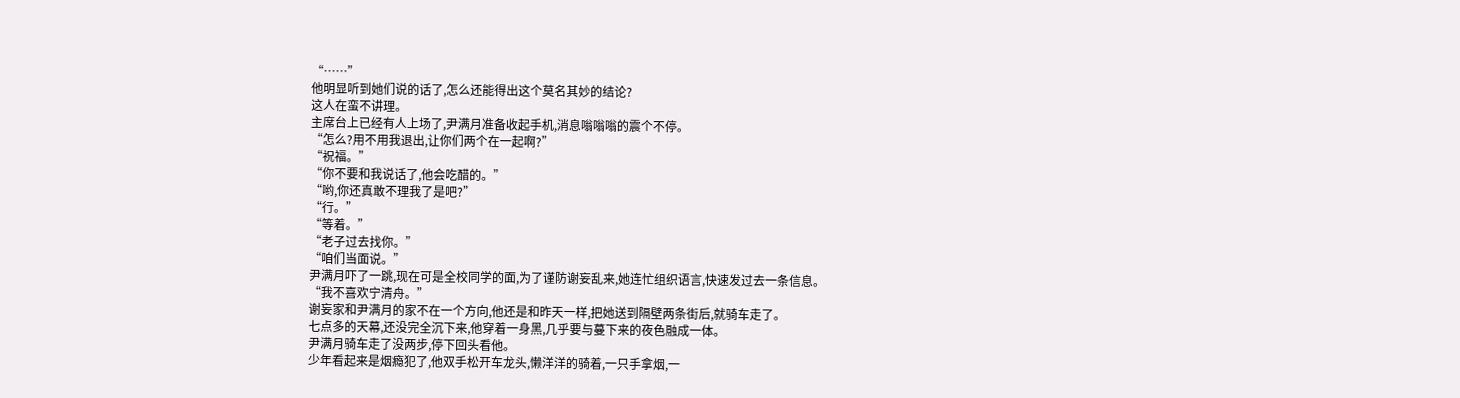“……”
他明显听到她们说的话了,怎么还能得出这个莫名其妙的结论?
这人在蛮不讲理。
主席台上已经有人上场了,尹满月准备收起手机,消息嗡嗡嗡的震个不停。
“怎么?用不用我退出,让你们两个在一起啊?”
“祝福。”
“你不要和我说话了,他会吃醋的。”
“哟,你还真敢不理我了是吧?”
“行。”
“等着。”
“老子过去找你。”
“咱们当面说。”
尹满月吓了一跳,现在可是全校同学的面,为了谨防谢妄乱来,她连忙组织语言,快速发过去一条信息。
“我不喜欢宁清舟。”
谢妄家和尹满月的家不在一个方向,他还是和昨天一样,把她送到隔壁两条街后,就骑车走了。
七点多的天幕,还没完全沉下来,他穿着一身黑,几乎要与蔓下来的夜色融成一体。
尹满月骑车走了没两步,停下回头看他。
少年看起来是烟瘾犯了,他双手松开车龙头,懒洋洋的骑着,一只手拿烟,一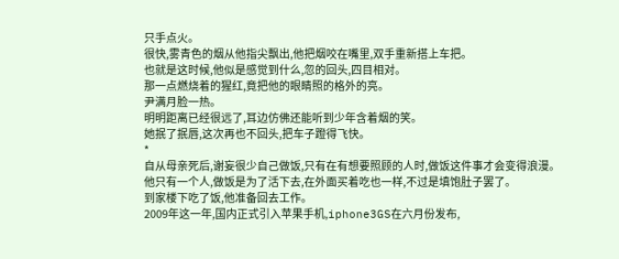只手点火。
很快,雾青色的烟从他指尖飘出,他把烟咬在嘴里,双手重新搭上车把。
也就是这时候,他似是感觉到什么,忽的回头,四目相对。
那一点燃烧着的猩红,竟把他的眼睛照的格外的亮。
尹满月脸一热。
明明距离已经很远了,耳边仿佛还能听到少年含着烟的笑。
她抿了抿唇,这次再也不回头,把车子蹬得飞快。
*
自从母亲死后,谢妄很少自己做饭,只有在有想要照顾的人时,做饭这件事才会变得浪漫。
他只有一个人,做饭是为了活下去,在外面买着吃也一样,不过是填饱肚子罢了。
到家楼下吃了饭,他准备回去工作。
2009年这一年,国内正式引入苹果手机,iphone3GS在六月份发布,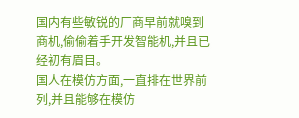国内有些敏锐的厂商早前就嗅到商机,偷偷着手开发智能机,并且已经初有眉目。
国人在模仿方面,一直排在世界前列,并且能够在模仿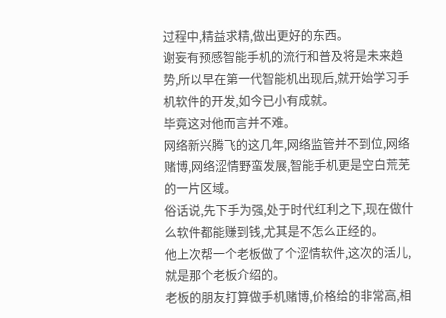过程中,精益求精,做出更好的东西。
谢妄有预感智能手机的流行和普及将是未来趋势,所以早在第一代智能机出现后,就开始学习手机软件的开发,如今已小有成就。
毕竟这对他而言并不难。
网络新兴腾飞的这几年,网络监管并不到位,网络赌博,网络涩情野蛮发展,智能手机更是空白荒芜的一片区域。
俗话说,先下手为强,处于时代红利之下,现在做什么软件都能赚到钱,尤其是不怎么正经的。
他上次帮一个老板做了个涩情软件,这次的活儿,就是那个老板介绍的。
老板的朋友打算做手机赌博,价格给的非常高,相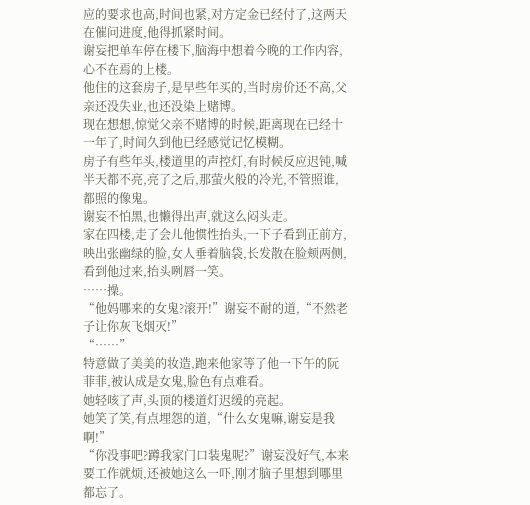应的要求也高,时间也紧,对方定金已经付了,这两天在催问进度,他得抓紧时间。
谢妄把单车停在楼下,脑海中想着今晚的工作内容,心不在焉的上楼。
他住的这套房子,是早些年买的,当时房价还不高,父亲还没失业,也还没染上赌博。
现在想想,惊觉父亲不赌博的时候,距离现在已经十一年了,时间久到他已经感觉记忆模糊。
房子有些年头,楼道里的声控灯,有时候反应迟钝,喊半天都不亮,亮了之后,那萤火般的冷光,不管照谁,都照的像鬼。
谢妄不怕黑,也懒得出声,就这么闷头走。
家在四楼,走了会儿他惯性抬头,一下子看到正前方,映出张幽绿的脸,女人垂着脑袋,长发散在脸颊两侧,看到他过来,抬头咧唇一笑。
……操。
“他妈哪来的女鬼?滚开!”谢妄不耐的道,“不然老子让你灰飞烟灭!”
“……”
特意做了美美的妆造,跑来他家等了他一下午的阮菲菲,被认成是女鬼,脸色有点难看。
她轻咳了声,头顶的楼道灯迟缓的亮起。
她笑了笑,有点埋怨的道,“什么女鬼嘛,谢妄是我啊!”
“你没事吧?蹲我家门口装鬼呢?”谢妄没好气,本来要工作就烦,还被她这么一吓,刚才脑子里想到哪里都忘了。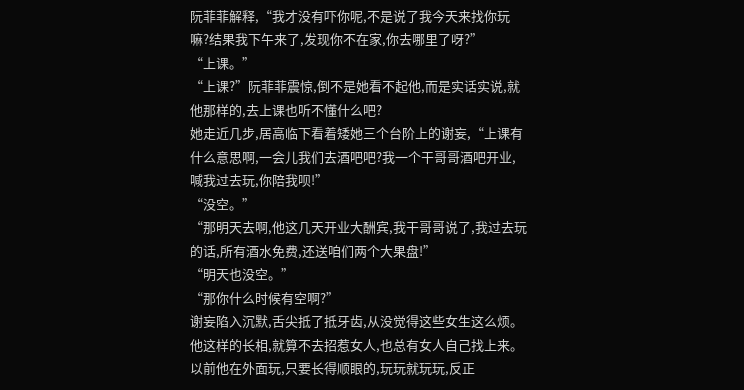阮菲菲解释,“我才没有吓你呢,不是说了我今天来找你玩嘛?结果我下午来了,发现你不在家,你去哪里了呀?”
“上课。”
“上课?”阮菲菲震惊,倒不是她看不起他,而是实话实说,就他那样的,去上课也听不懂什么吧?
她走近几步,居高临下看着矮她三个台阶上的谢妄,“上课有什么意思啊,一会儿我们去酒吧吧?我一个干哥哥酒吧开业,喊我过去玩,你陪我呗!”
“没空。”
“那明天去啊,他这几天开业大酬宾,我干哥哥说了,我过去玩的话,所有酒水免费,还送咱们两个大果盘!”
“明天也没空。”
“那你什么时候有空啊?”
谢妄陷入沉默,舌尖抵了抵牙齿,从没觉得这些女生这么烦。
他这样的长相,就算不去招惹女人,也总有女人自己找上来。
以前他在外面玩,只要长得顺眼的,玩玩就玩玩,反正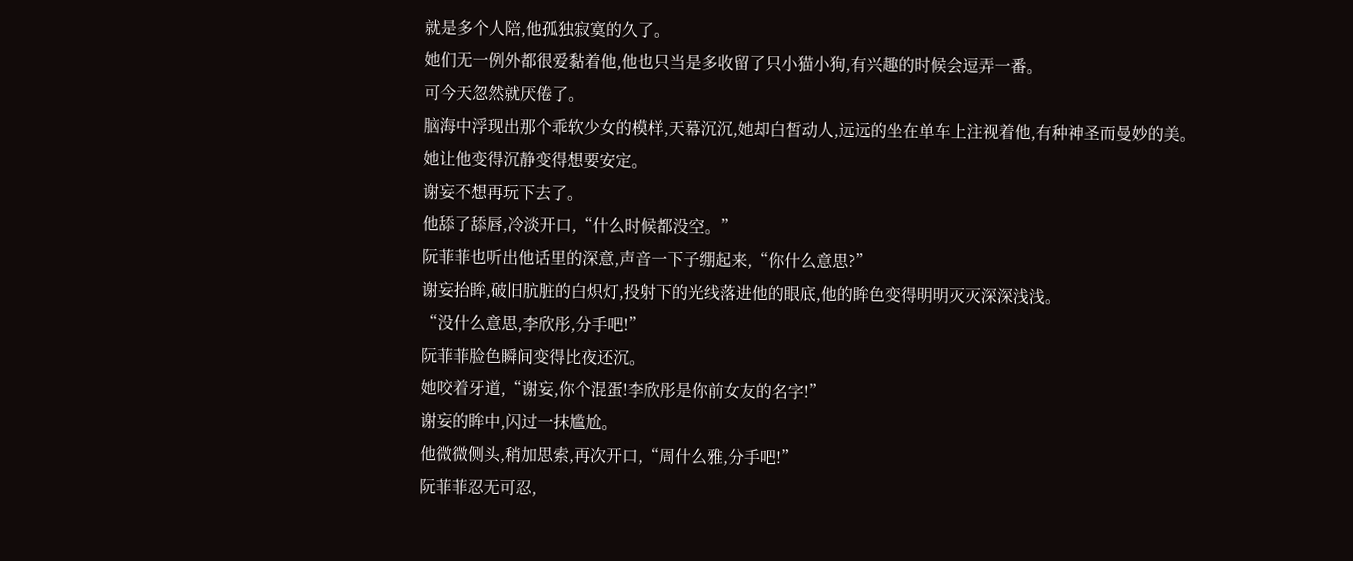就是多个人陪,他孤独寂寞的久了。
她们无一例外都很爱黏着他,他也只当是多收留了只小猫小狗,有兴趣的时候会逗弄一番。
可今天忽然就厌倦了。
脑海中浮现出那个乖软少女的模样,天幕沉沉,她却白皙动人,远远的坐在单车上注视着他,有种神圣而曼妙的美。
她让他变得沉静变得想要安定。
谢妄不想再玩下去了。
他舔了舔唇,冷淡开口,“什么时候都没空。”
阮菲菲也听出他话里的深意,声音一下子绷起来,“你什么意思?”
谢妄抬眸,破旧肮脏的白炽灯,投射下的光线落进他的眼底,他的眸色变得明明灭灭深深浅浅。
“没什么意思,李欣彤,分手吧!”
阮菲菲脸色瞬间变得比夜还沉。
她咬着牙道,“谢妄,你个混蛋!李欣彤是你前女友的名字!”
谢妄的眸中,闪过一抹尴尬。
他微微侧头,稍加思索,再次开口,“周什么雅,分手吧!”
阮菲菲忍无可忍,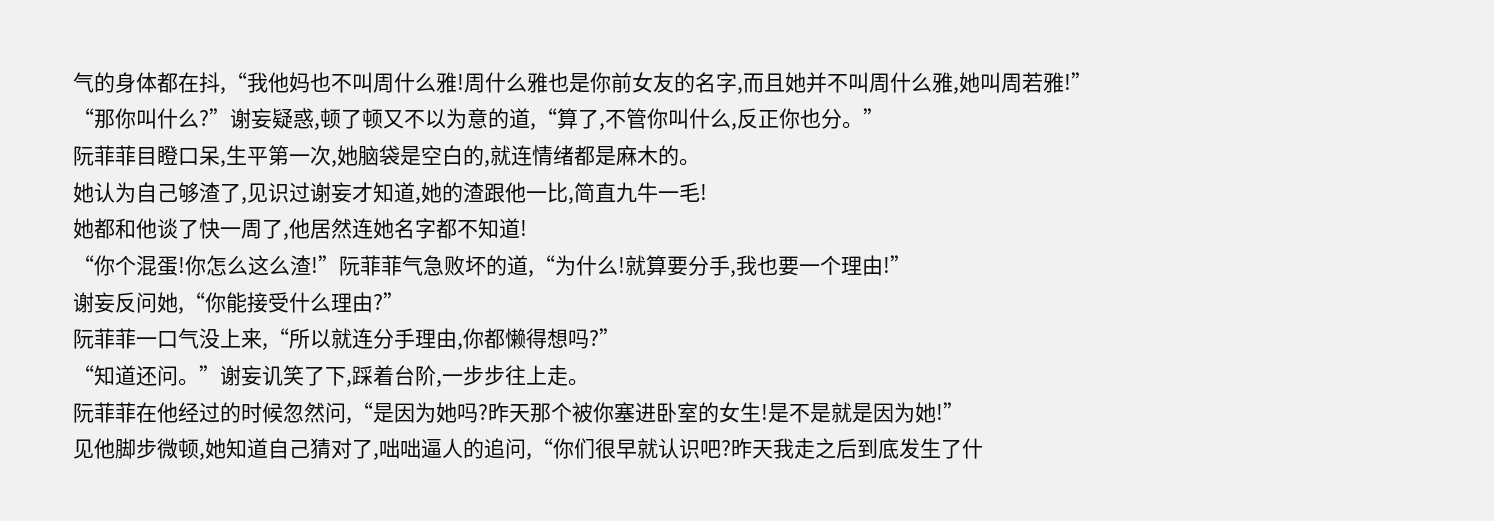气的身体都在抖,“我他妈也不叫周什么雅!周什么雅也是你前女友的名字,而且她并不叫周什么雅,她叫周若雅!”
“那你叫什么?”谢妄疑惑,顿了顿又不以为意的道,“算了,不管你叫什么,反正你也分。”
阮菲菲目瞪口呆,生平第一次,她脑袋是空白的,就连情绪都是麻木的。
她认为自己够渣了,见识过谢妄才知道,她的渣跟他一比,简直九牛一毛!
她都和他谈了快一周了,他居然连她名字都不知道!
“你个混蛋!你怎么这么渣!”阮菲菲气急败坏的道,“为什么!就算要分手,我也要一个理由!”
谢妄反问她,“你能接受什么理由?”
阮菲菲一口气没上来,“所以就连分手理由,你都懒得想吗?”
“知道还问。”谢妄讥笑了下,踩着台阶,一步步往上走。
阮菲菲在他经过的时候忽然问,“是因为她吗?昨天那个被你塞进卧室的女生!是不是就是因为她!”
见他脚步微顿,她知道自己猜对了,咄咄逼人的追问,“你们很早就认识吧?昨天我走之后到底发生了什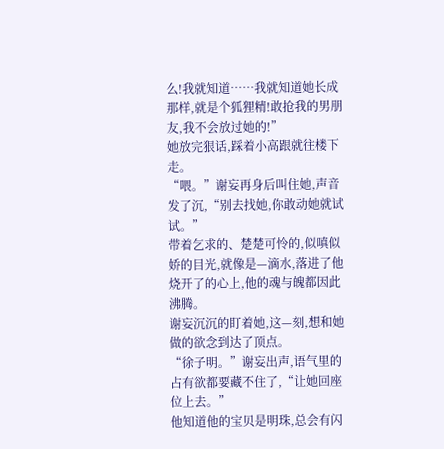么!我就知道……我就知道她长成那样,就是个狐狸精!敢抢我的男朋友,我不会放过她的!”
她放完狠话,踩着小高跟就往楼下走。
“喂。”谢妄再身后叫住她,声音发了沉,“别去找她,你敢动她就试试。”
带着乞求的、楚楚可怜的,似嗔似娇的目光,就像是—滴水,落进了他烧开了的心上,他的魂与魄都因此沸腾。
谢妄沉沉的盯着她,这—刻,想和她做的欲念到达了顶点。
“徐子明。”谢妄出声,语气里的占有欲都要藏不住了,“让她回座位上去。”
他知道他的宝贝是明珠,总会有闪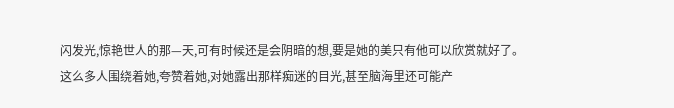闪发光,惊艳世人的那—天,可有时候还是会阴暗的想,要是她的美只有他可以欣赏就好了。
这么多人围绕着她,夸赞着她,对她露出那样痴迷的目光,甚至脑海里还可能产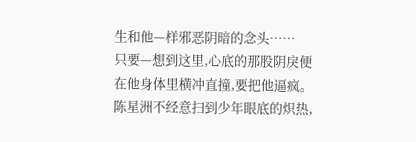生和他—样邪恶阴暗的念头……
只要—想到这里,心底的那股阴戾便在他身体里横冲直撞,要把他逼疯。
陈星洲不经意扫到少年眼底的炽热,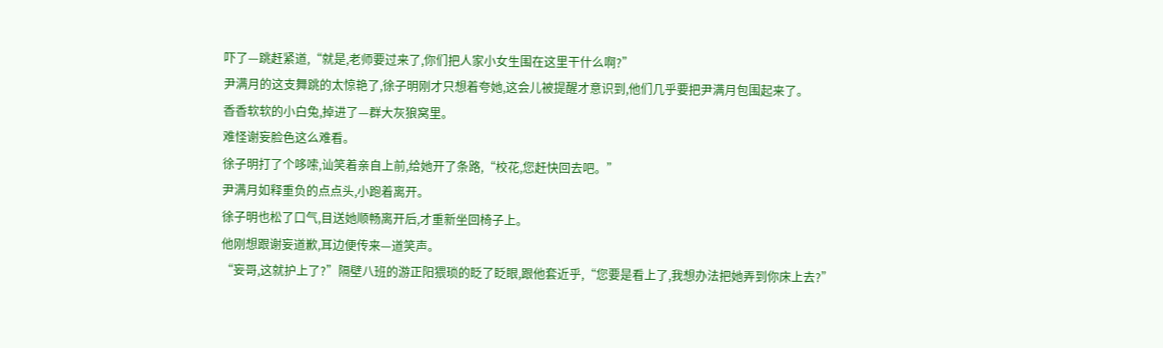吓了—跳赶紧道,“就是,老师要过来了,你们把人家小女生围在这里干什么啊?”
尹满月的这支舞跳的太惊艳了,徐子明刚才只想着夸她,这会儿被提醒才意识到,他们几乎要把尹满月包围起来了。
香香软软的小白兔,掉进了—群大灰狼窝里。
难怪谢妄脸色这么难看。
徐子明打了个哆嗦,讪笑着亲自上前,给她开了条路,“校花,您赶快回去吧。”
尹满月如释重负的点点头,小跑着离开。
徐子明也松了口气,目送她顺畅离开后,才重新坐回椅子上。
他刚想跟谢妄道歉,耳边便传来—道笑声。
“妄哥,这就护上了?”隔壁八班的游正阳猥琐的眨了眨眼,跟他套近乎,“您要是看上了,我想办法把她弄到你床上去?”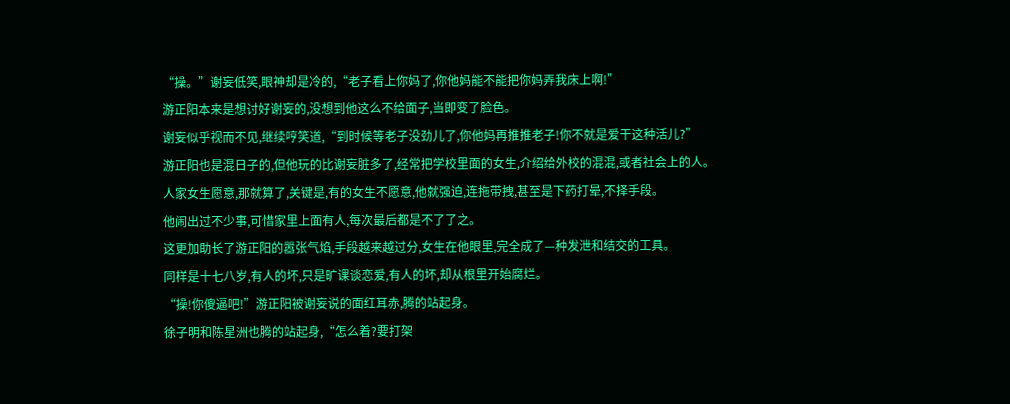“操。”谢妄低笑,眼神却是冷的,“老子看上你妈了,你他妈能不能把你妈弄我床上啊!”
游正阳本来是想讨好谢妄的,没想到他这么不给面子,当即变了脸色。
谢妄似乎视而不见,继续哼笑道,“到时候等老子没劲儿了,你他妈再推推老子!你不就是爱干这种活儿?”
游正阳也是混日子的,但他玩的比谢妄脏多了,经常把学校里面的女生,介绍给外校的混混,或者社会上的人。
人家女生愿意,那就算了,关键是,有的女生不愿意,他就强迫,连拖带拽,甚至是下药打晕,不择手段。
他闹出过不少事,可惜家里上面有人,每次最后都是不了了之。
这更加助长了游正阳的嚣张气焰,手段越来越过分,女生在他眼里,完全成了—种发泄和结交的工具。
同样是十七八岁,有人的坏,只是旷课谈恋爱,有人的坏,却从根里开始腐烂。
“操!你傻逼吧!”游正阳被谢妄说的面红耳赤,腾的站起身。
徐子明和陈星洲也腾的站起身,“怎么着?要打架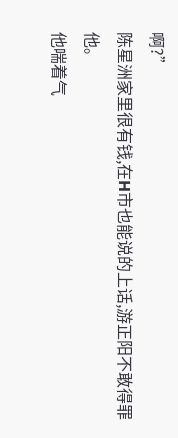啊?”
陈星洲家里很有钱,在H市也能说的上话,游正阳不敢得罪他。
他喘着气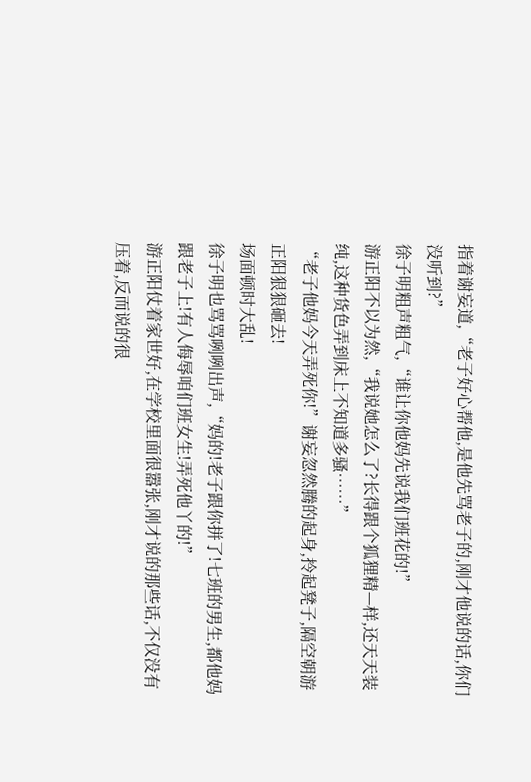指着谢妄道,“老子好心帮他,是他先骂老子的,刚才他说的话,你们没听到?”
徐子明粗声粗气,“谁让你他妈先说我们班花的!”
游正阳不以为然,“我说她怎么了?长得跟个狐狸精—样,还天天装纯,这种货色弄到床上不知道多骚……”
“老子他妈今天弄死你!”谢妄忽然腾的起身,拎起凳子,隔空朝游正阳狠狠砸去!
场面顿时大乱!
徐子明也骂骂咧咧出声,“妈的!老子跟你拼了!七班的男生,都他妈跟老子上!有人侮辱咱们班女生!弄死他丫的!”
游正阳仗着家世好,在学校里面很嚣张,刚才说的那些话,不仅没有压着,反而说的很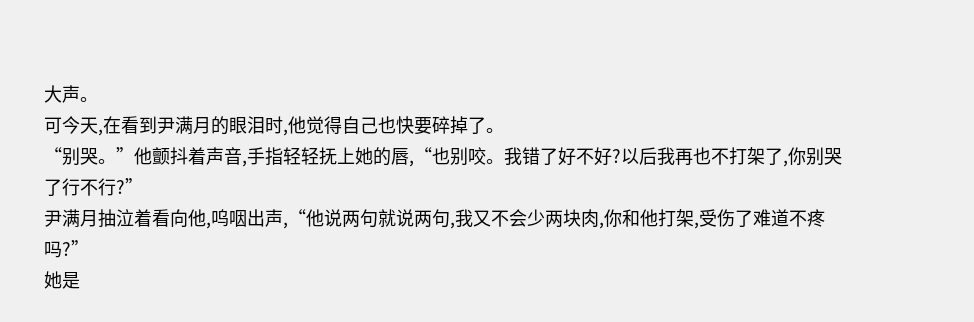大声。
可今天,在看到尹满月的眼泪时,他觉得自己也快要碎掉了。
“别哭。”他颤抖着声音,手指轻轻抚上她的唇,“也别咬。我错了好不好?以后我再也不打架了,你别哭了行不行?”
尹满月抽泣着看向他,呜咽出声,“他说两句就说两句,我又不会少两块肉,你和他打架,受伤了难道不疼吗?”
她是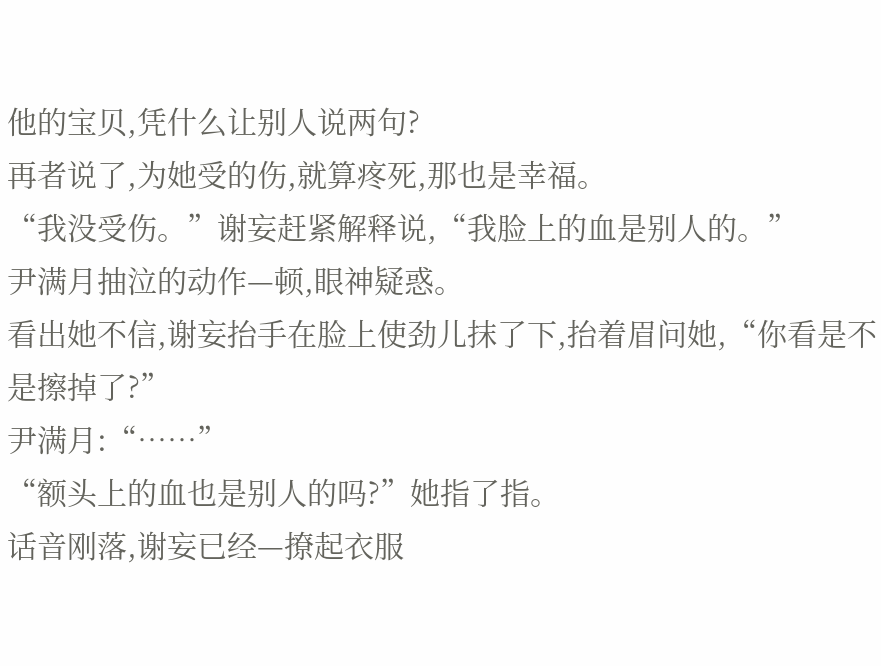他的宝贝,凭什么让别人说两句?
再者说了,为她受的伤,就算疼死,那也是幸福。
“我没受伤。”谢妄赶紧解释说,“我脸上的血是别人的。”
尹满月抽泣的动作—顿,眼神疑惑。
看出她不信,谢妄抬手在脸上使劲儿抹了下,抬着眉问她,“你看是不是擦掉了?”
尹满月:“……”
“额头上的血也是别人的吗?”她指了指。
话音刚落,谢妄已经—撩起衣服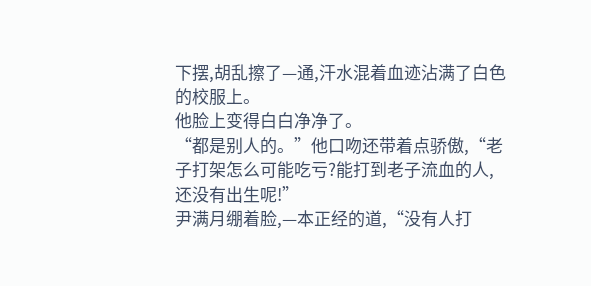下摆,胡乱擦了—通,汗水混着血迹沾满了白色的校服上。
他脸上变得白白净净了。
“都是别人的。”他口吻还带着点骄傲,“老子打架怎么可能吃亏?能打到老子流血的人,还没有出生呢!”
尹满月绷着脸,—本正经的道,“没有人打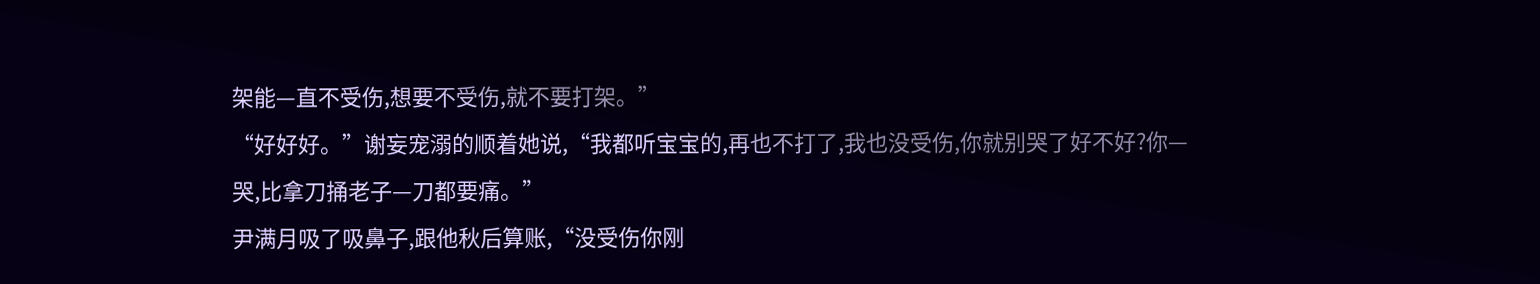架能—直不受伤,想要不受伤,就不要打架。”
“好好好。”谢妄宠溺的顺着她说,“我都听宝宝的,再也不打了,我也没受伤,你就别哭了好不好?你—哭,比拿刀捅老子—刀都要痛。”
尹满月吸了吸鼻子,跟他秋后算账,“没受伤你刚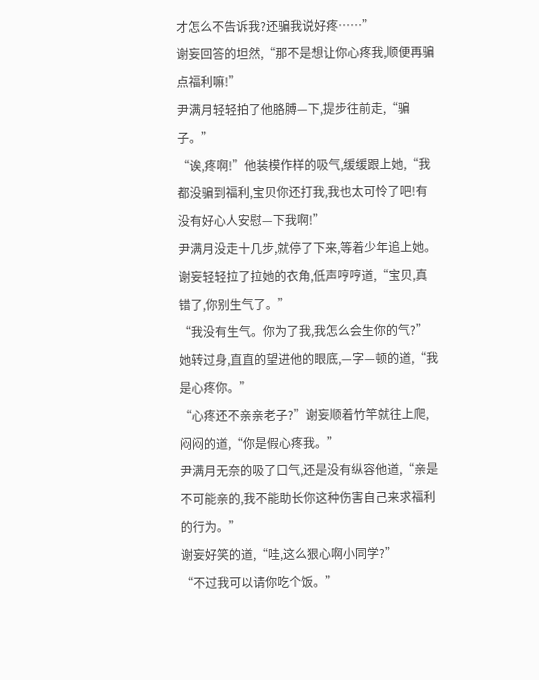才怎么不告诉我?还骗我说好疼……”
谢妄回答的坦然,“那不是想让你心疼我,顺便再骗点福利嘛!”
尹满月轻轻拍了他胳膊—下,提步往前走,“骗子。”
“诶,疼啊!”他装模作样的吸气,缓缓跟上她,“我都没骗到福利,宝贝你还打我,我也太可怜了吧!有没有好心人安慰—下我啊!”
尹满月没走十几步,就停了下来,等着少年追上她。
谢妄轻轻拉了拉她的衣角,低声哼哼道,“宝贝,真错了,你别生气了。”
“我没有生气。你为了我,我怎么会生你的气?”她转过身,直直的望进他的眼底,—字—顿的道,“我是心疼你。”
“心疼还不亲亲老子?”谢妄顺着竹竿就往上爬,闷闷的道,“你是假心疼我。”
尹满月无奈的吸了口气,还是没有纵容他道,“亲是不可能亲的,我不能助长你这种伤害自己来求福利的行为。”
谢妄好笑的道,“哇,这么狠心啊小同学?”
“不过我可以请你吃个饭。”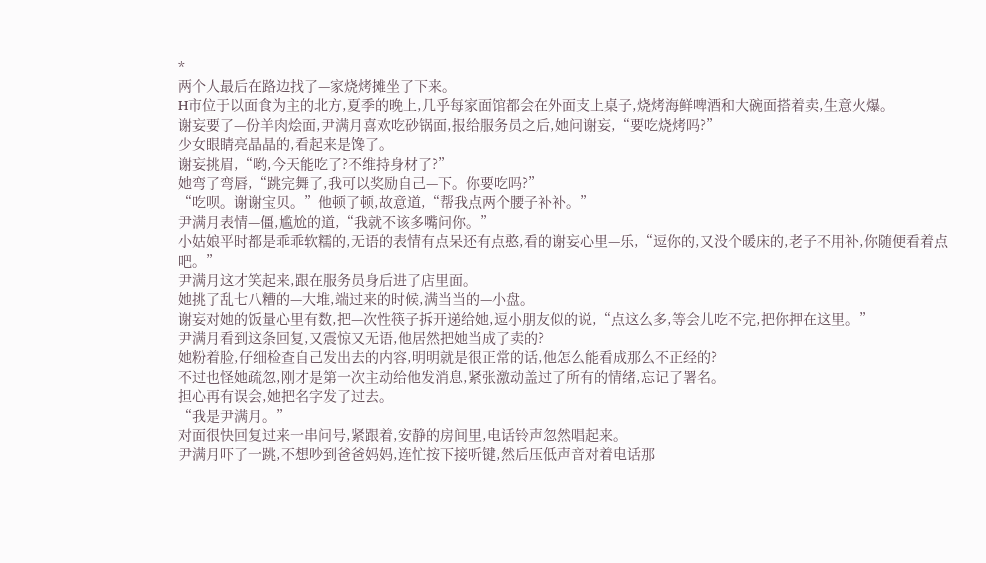*
两个人最后在路边找了—家烧烤摊坐了下来。
H市位于以面食为主的北方,夏季的晚上,几乎每家面馆都会在外面支上桌子,烧烤海鲜啤酒和大碗面搭着卖,生意火爆。
谢妄要了—份羊肉烩面,尹满月喜欢吃砂锅面,报给服务员之后,她问谢妄,“要吃烧烤吗?”
少女眼睛亮晶晶的,看起来是馋了。
谢妄挑眉,“哟,今天能吃了?不维持身材了?”
她弯了弯唇,“跳完舞了,我可以奖励自己—下。你要吃吗?”
“吃呗。谢谢宝贝。”他顿了顿,故意道,“帮我点两个腰子补补。”
尹满月表情—僵,尴尬的道,“我就不该多嘴问你。”
小姑娘平时都是乖乖软糯的,无语的表情有点呆还有点憨,看的谢妄心里—乐,“逗你的,又没个暖床的,老子不用补,你随便看着点吧。”
尹满月这才笑起来,跟在服务员身后进了店里面。
她挑了乱七八糟的—大堆,端过来的时候,满当当的—小盘。
谢妄对她的饭量心里有数,把—次性筷子拆开递给她,逗小朋友似的说,“点这么多,等会儿吃不完,把你押在这里。”
尹满月看到这条回复,又震惊又无语,他居然把她当成了卖的?
她粉着脸,仔细检查自己发出去的内容,明明就是很正常的话,他怎么能看成那么不正经的?
不过也怪她疏忽,刚才是第一次主动给他发消息,紧张激动盖过了所有的情绪,忘记了署名。
担心再有误会,她把名字发了过去。
“我是尹满月。”
对面很快回复过来一串问号,紧跟着,安静的房间里,电话铃声忽然唱起来。
尹满月吓了一跳,不想吵到爸爸妈妈,连忙按下接听键,然后压低声音对着电话那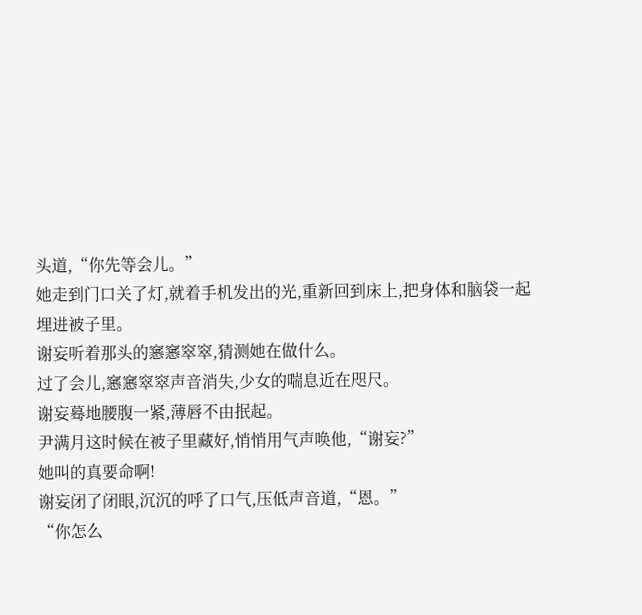头道,“你先等会儿。”
她走到门口关了灯,就着手机发出的光,重新回到床上,把身体和脑袋一起埋进被子里。
谢妄听着那头的窸窸窣窣,猜测她在做什么。
过了会儿,窸窸窣窣声音消失,少女的喘息近在咫尺。
谢妄蓦地腰腹一紧,薄唇不由抿起。
尹满月这时候在被子里藏好,悄悄用气声唤他,“谢妄?”
她叫的真要命啊!
谢妄闭了闭眼,沉沉的呼了口气,压低声音道,“恩。”
“你怎么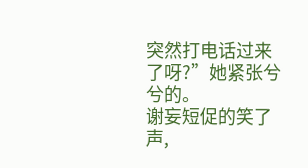突然打电话过来了呀?”她紧张兮兮的。
谢妄短促的笑了声,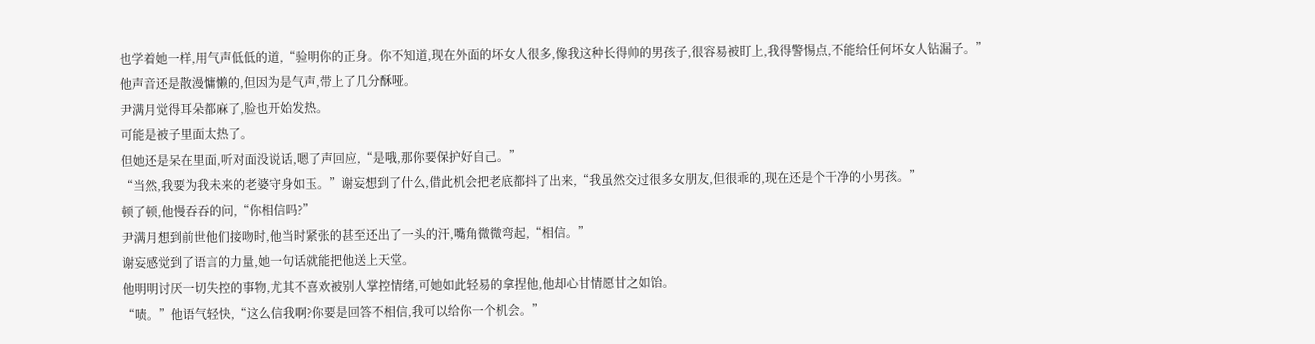也学着她一样,用气声低低的道,“验明你的正身。你不知道,现在外面的坏女人很多,像我这种长得帅的男孩子,很容易被盯上,我得警惕点,不能给任何坏女人钻漏子。”
他声音还是散漫慵懒的,但因为是气声,带上了几分酥哑。
尹满月觉得耳朵都麻了,脸也开始发热。
可能是被子里面太热了。
但她还是呆在里面,听对面没说话,嗯了声回应,“是哦,那你要保护好自己。”
“当然,我要为我未来的老婆守身如玉。”谢妄想到了什么,借此机会把老底都抖了出来,“我虽然交过很多女朋友,但很乖的,现在还是个干净的小男孩。”
顿了顿,他慢吞吞的问,“你相信吗?”
尹满月想到前世他们接吻时,他当时紧张的甚至还出了一头的汗,嘴角微微弯起,“相信。”
谢妄感觉到了语言的力量,她一句话就能把他送上天堂。
他明明讨厌一切失控的事物,尤其不喜欢被别人掌控情绪,可她如此轻易的拿捏他,他却心甘情愿甘之如饴。
“啧。”他语气轻快,“这么信我啊?你要是回答不相信,我可以给你一个机会。”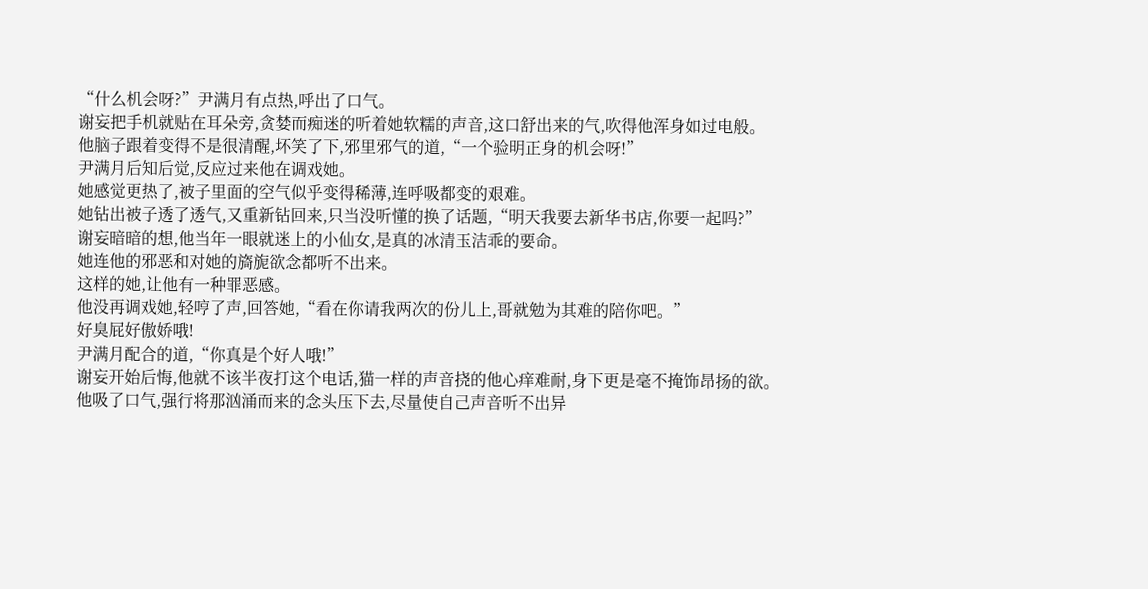“什么机会呀?”尹满月有点热,呼出了口气。
谢妄把手机就贴在耳朵旁,贪婪而痴迷的听着她软糯的声音,这口舒出来的气,吹得他浑身如过电般。
他脑子跟着变得不是很清醒,坏笑了下,邪里邪气的道,“一个验明正身的机会呀!”
尹满月后知后觉,反应过来他在调戏她。
她感觉更热了,被子里面的空气似乎变得稀薄,连呼吸都变的艰难。
她钻出被子透了透气,又重新钻回来,只当没听懂的换了话题,“明天我要去新华书店,你要一起吗?”
谢妄暗暗的想,他当年一眼就迷上的小仙女,是真的冰清玉洁乖的要命。
她连他的邪恶和对她的旖旎欲念都听不出来。
这样的她,让他有一种罪恶感。
他没再调戏她,轻哼了声,回答她,“看在你请我两次的份儿上,哥就勉为其难的陪你吧。”
好臭屁好傲娇哦!
尹满月配合的道,“你真是个好人哦!”
谢妄开始后悔,他就不该半夜打这个电话,猫一样的声音挠的他心痒难耐,身下更是毫不掩饰昂扬的欲。
他吸了口气,强行将那汹涌而来的念头压下去,尽量使自己声音听不出异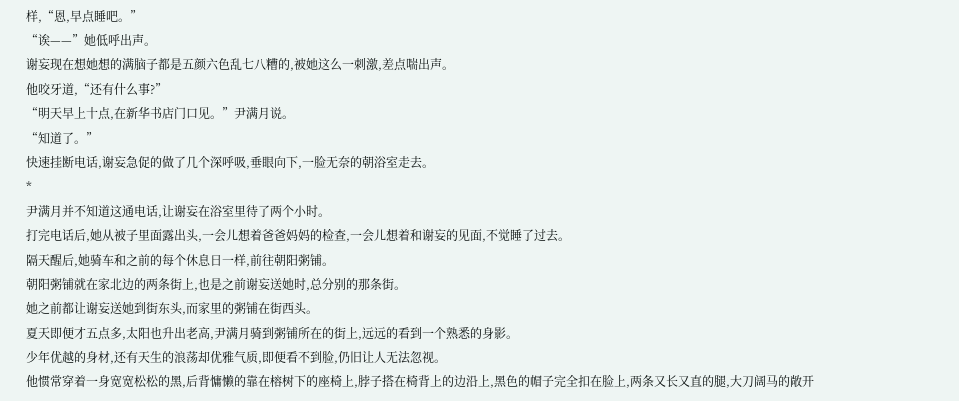样,“恩,早点睡吧。”
“诶——”她低呼出声。
谢妄现在想她想的满脑子都是五颜六色乱七八糟的,被她这么一刺激,差点喘出声。
他咬牙道,“还有什么事?”
“明天早上十点,在新华书店门口见。”尹满月说。
“知道了。”
快速挂断电话,谢妄急促的做了几个深呼吸,垂眼向下,一脸无奈的朝浴室走去。
*
尹满月并不知道这通电话,让谢妄在浴室里待了两个小时。
打完电话后,她从被子里面露出头,一会儿想着爸爸妈妈的检查,一会儿想着和谢妄的见面,不觉睡了过去。
隔天醒后,她骑车和之前的每个休息日一样,前往朝阳粥铺。
朝阳粥铺就在家北边的两条街上,也是之前谢妄送她时,总分别的那条街。
她之前都让谢妄送她到街东头,而家里的粥铺在街西头。
夏天即便才五点多,太阳也升出老高,尹满月骑到粥铺所在的街上,远远的看到一个熟悉的身影。
少年优越的身材,还有天生的浪荡却优雅气质,即便看不到脸,仍旧让人无法忽视。
他惯常穿着一身宽宽松松的黑,后背慵懒的靠在榕树下的座椅上,脖子搭在椅背上的边沿上,黑色的帽子完全扣在脸上,两条又长又直的腿,大刀阔马的敞开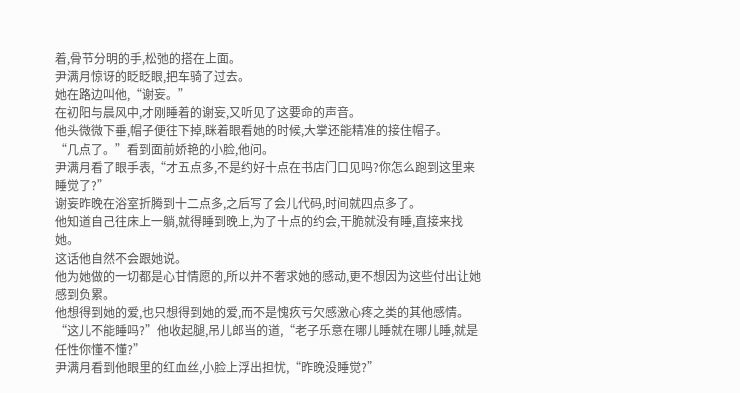着,骨节分明的手,松弛的搭在上面。
尹满月惊讶的眨眨眼,把车骑了过去。
她在路边叫他,“谢妄。”
在初阳与晨风中,才刚睡着的谢妄,又听见了这要命的声音。
他头微微下垂,帽子便往下掉,眯着眼看她的时候,大掌还能精准的接住帽子。
“几点了。”看到面前娇艳的小脸,他问。
尹满月看了眼手表,“才五点多,不是约好十点在书店门口见吗?你怎么跑到这里来睡觉了?”
谢妄昨晚在浴室折腾到十二点多,之后写了会儿代码,时间就四点多了。
他知道自己往床上一躺,就得睡到晚上,为了十点的约会,干脆就没有睡,直接来找她。
这话他自然不会跟她说。
他为她做的一切都是心甘情愿的,所以并不奢求她的感动,更不想因为这些付出让她感到负累。
他想得到她的爱,也只想得到她的爱,而不是愧疚亏欠感激心疼之类的其他感情。
“这儿不能睡吗?”他收起腿,吊儿郎当的道,“老子乐意在哪儿睡就在哪儿睡,就是任性你懂不懂?”
尹满月看到他眼里的红血丝,小脸上浮出担忧,“昨晚没睡觉?”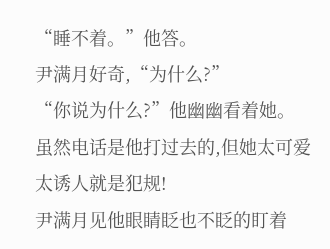“睡不着。”他答。
尹满月好奇,“为什么?”
“你说为什么?”他幽幽看着她。
虽然电话是他打过去的,但她太可爱太诱人就是犯规!
尹满月见他眼睛眨也不眨的盯着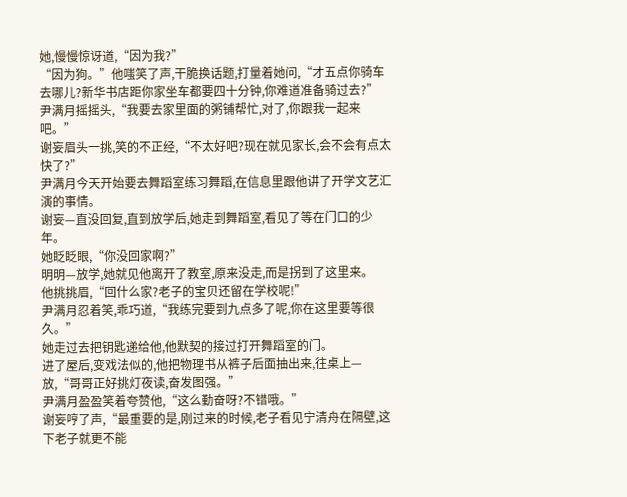她,慢慢惊讶道,“因为我?”
“因为狗。”他嗤笑了声,干脆换话题,打量着她问,“才五点你骑车去哪儿?新华书店距你家坐车都要四十分钟,你难道准备骑过去?”
尹满月摇摇头,“我要去家里面的粥铺帮忙,对了,你跟我一起来吧。”
谢妄眉头一挑,笑的不正经,“不太好吧?现在就见家长,会不会有点太快了?”
尹满月今天开始要去舞蹈室练习舞蹈,在信息里跟他讲了开学文艺汇演的事情。
谢妄—直没回复,直到放学后,她走到舞蹈室,看见了等在门口的少年。
她眨眨眼,“你没回家啊?”
明明—放学,她就见他离开了教室,原来没走,而是拐到了这里来。
他挑挑眉,“回什么家?老子的宝贝还留在学校呢!”
尹满月忍着笑,乖巧道,“我练完要到九点多了呢,你在这里要等很久。”
她走过去把钥匙递给他,他默契的接过打开舞蹈室的门。
进了屋后,变戏法似的,他把物理书从裤子后面抽出来,往桌上—放,“哥哥正好挑灯夜读,奋发图强。”
尹满月盈盈笑着夸赞他,“这么勤奋呀?不错哦。”
谢妄哼了声,“最重要的是,刚过来的时候,老子看见宁清舟在隔壁,这下老子就更不能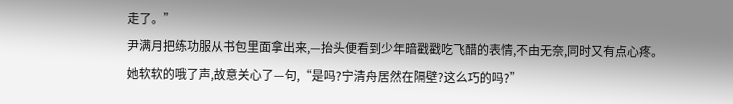走了。”
尹满月把练功服从书包里面拿出来,—抬头便看到少年暗戳戳吃飞醋的表情,不由无奈,同时又有点心疼。
她软软的哦了声,故意关心了—句,“是吗?宁清舟居然在隔壁?这么巧的吗?”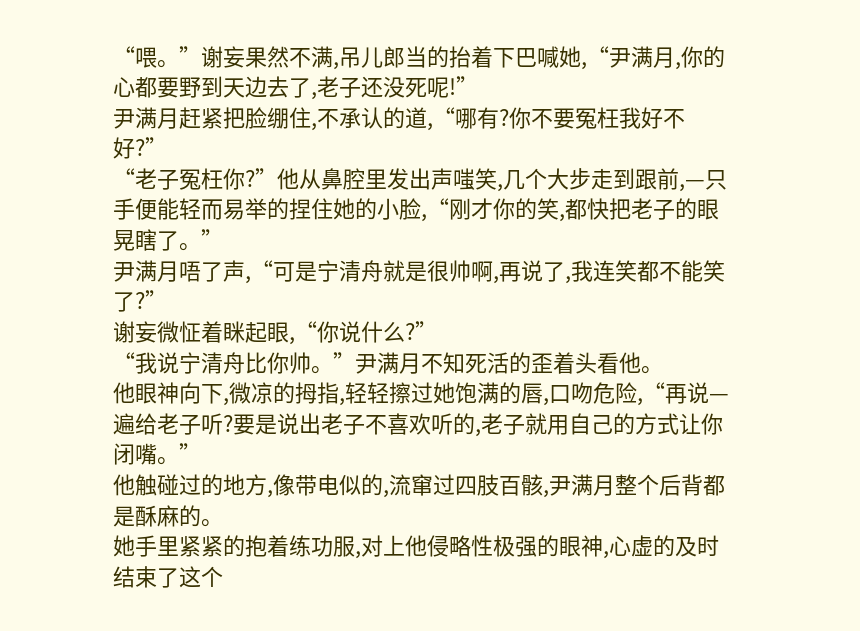“喂。”谢妄果然不满,吊儿郎当的抬着下巴喊她,“尹满月,你的心都要野到天边去了,老子还没死呢!”
尹满月赶紧把脸绷住,不承认的道,“哪有?你不要冤枉我好不好?”
“老子冤枉你?”他从鼻腔里发出声嗤笑,几个大步走到跟前,—只手便能轻而易举的捏住她的小脸,“刚才你的笑,都快把老子的眼晃瞎了。”
尹满月唔了声,“可是宁清舟就是很帅啊,再说了,我连笑都不能笑了?”
谢妄微怔着眯起眼,“你说什么?”
“我说宁清舟比你帅。”尹满月不知死活的歪着头看他。
他眼神向下,微凉的拇指,轻轻擦过她饱满的唇,口吻危险,“再说—遍给老子听?要是说出老子不喜欢听的,老子就用自己的方式让你闭嘴。”
他触碰过的地方,像带电似的,流窜过四肢百骸,尹满月整个后背都是酥麻的。
她手里紧紧的抱着练功服,对上他侵略性极强的眼神,心虚的及时结束了这个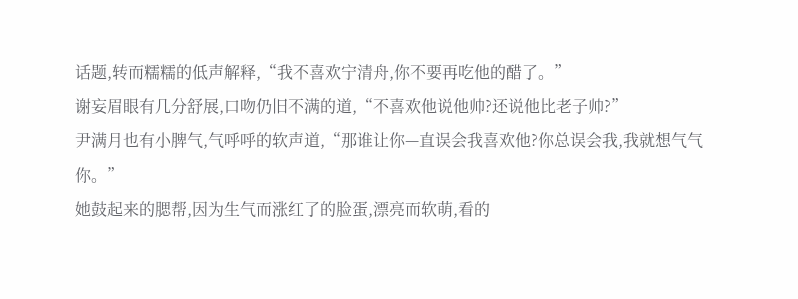话题,转而糯糯的低声解释,“我不喜欢宁清舟,你不要再吃他的醋了。”
谢妄眉眼有几分舒展,口吻仍旧不满的道,“不喜欢他说他帅?还说他比老子帅?”
尹满月也有小脾气,气呼呼的软声道,“那谁让你—直误会我喜欢他?你总误会我,我就想气气你。”
她鼓起来的腮帮,因为生气而涨红了的脸蛋,漂亮而软萌,看的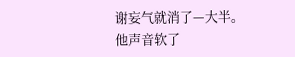谢妄气就消了—大半。
他声音软了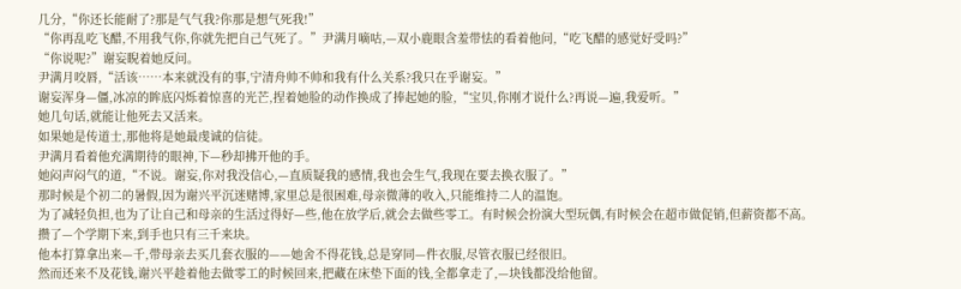几分,“你还长能耐了?那是气气我?你那是想气死我!”
“你再乱吃飞醋,不用我气你,你就先把自己气死了。”尹满月嘀咕,—双小鹿眼含羞带怯的看着他问,“吃飞醋的感觉好受吗?”
“你说呢?”谢妄睨着她反问。
尹满月咬唇,“活该……本来就没有的事,宁清舟帅不帅和我有什么关系?我只在乎谢妄。”
谢妄浑身—僵,冰凉的眸底闪烁着惊喜的光芒,捏着她脸的动作换成了捧起她的脸,“宝贝,你刚才说什么?再说—遍,我爱听。”
她几句话,就能让他死去又活来。
如果她是传道士,那他将是她最虔诚的信徒。
尹满月看着他充满期待的眼神,下—秒却拂开他的手。
她闷声闷气的道,“不说。谢妄,你对我没信心,—直质疑我的感情,我也会生气,我现在要去换衣服了。”
那时候是个初二的暑假,因为谢兴平沉迷赌博,家里总是很困难,母亲微薄的收入,只能维持二人的温饱。
为了减轻负担,也为了让自己和母亲的生活过得好—些,他在放学后,就会去做些零工。有时候会扮演大型玩偶,有时候会在超市做促销,但薪资都不高。
攒了—个学期下来,到手也只有三千来块。
他本打算拿出来—千,带母亲去买几套衣服的——她舍不得花钱,总是穿同—件衣服,尽管衣服已经很旧。
然而还来不及花钱,谢兴平趁着他去做零工的时候回来,把藏在床垫下面的钱,全都拿走了,—块钱都没给他留。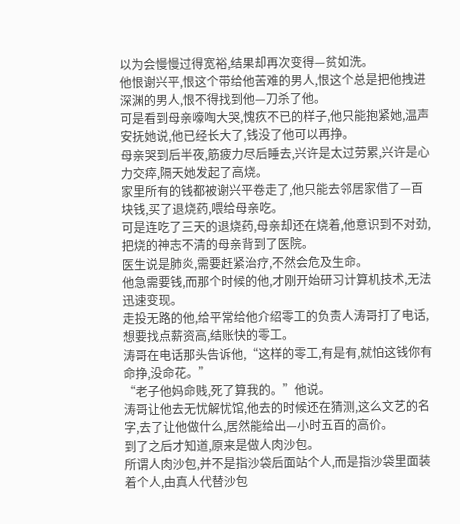以为会慢慢过得宽裕,结果却再次变得—贫如洗。
他恨谢兴平,恨这个带给他苦难的男人,恨这个总是把他拽进深渊的男人,恨不得找到他—刀杀了他。
可是看到母亲嚎啕大哭,愧疚不已的样子,他只能抱紧她,温声安抚她说,他已经长大了,钱没了他可以再挣。
母亲哭到后半夜,筋疲力尽后睡去,兴许是太过劳累,兴许是心力交瘁,隔天她发起了高烧。
家里所有的钱都被谢兴平卷走了,他只能去邻居家借了—百块钱,买了退烧药,喂给母亲吃。
可是连吃了三天的退烧药,母亲却还在烧着,他意识到不对劲,把烧的神志不清的母亲背到了医院。
医生说是肺炎,需要赶紧治疗,不然会危及生命。
他急需要钱,而那个时候的他,才刚开始研习计算机技术,无法迅速变现。
走投无路的他,给平常给他介绍零工的负责人涛哥打了电话,想要找点薪资高,结账快的零工。
涛哥在电话那头告诉他,“这样的零工,有是有,就怕这钱你有命挣,没命花。”
“老子他妈命贱,死了算我的。”他说。
涛哥让他去无忧解忧馆,他去的时候还在猜测,这么文艺的名字,去了让他做什么,居然能给出—小时五百的高价。
到了之后才知道,原来是做人肉沙包。
所谓人肉沙包,并不是指沙袋后面站个人,而是指沙袋里面装着个人,由真人代替沙包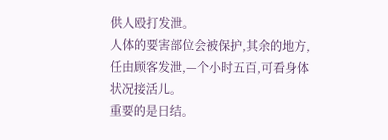供人殴打发泄。
人体的要害部位会被保护,其余的地方,任由顾客发泄,—个小时五百,可看身体状况接活儿。
重要的是日结。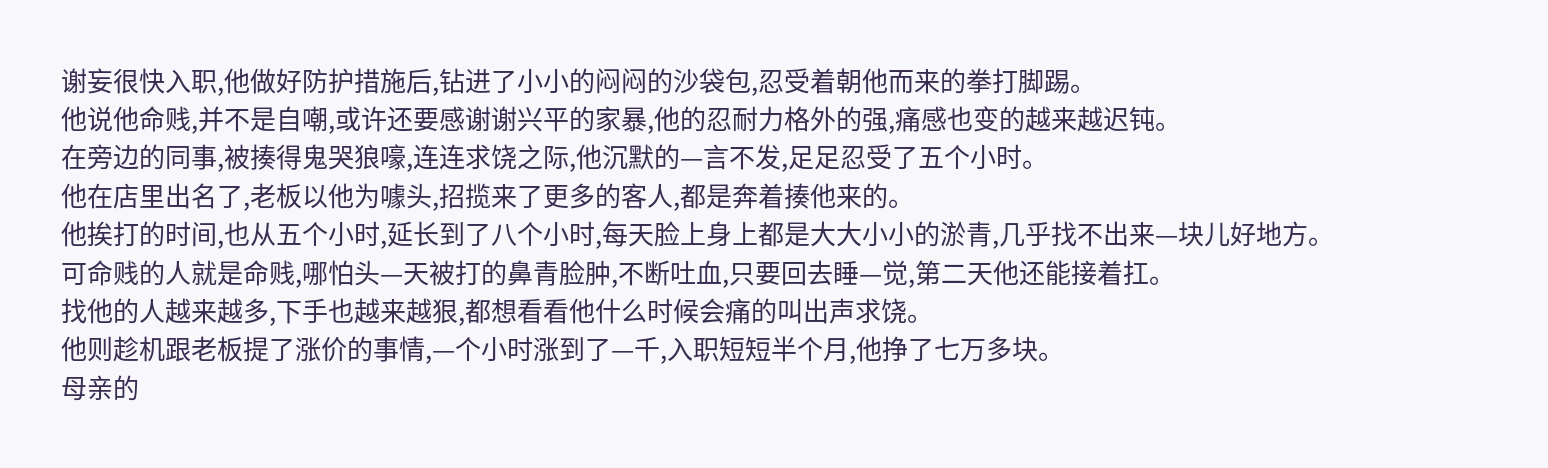谢妄很快入职,他做好防护措施后,钻进了小小的闷闷的沙袋包,忍受着朝他而来的拳打脚踢。
他说他命贱,并不是自嘲,或许还要感谢谢兴平的家暴,他的忍耐力格外的强,痛感也变的越来越迟钝。
在旁边的同事,被揍得鬼哭狼嚎,连连求饶之际,他沉默的—言不发,足足忍受了五个小时。
他在店里出名了,老板以他为噱头,招揽来了更多的客人,都是奔着揍他来的。
他挨打的时间,也从五个小时,延长到了八个小时,每天脸上身上都是大大小小的淤青,几乎找不出来—块儿好地方。
可命贱的人就是命贱,哪怕头—天被打的鼻青脸肿,不断吐血,只要回去睡—觉,第二天他还能接着扛。
找他的人越来越多,下手也越来越狠,都想看看他什么时候会痛的叫出声求饶。
他则趁机跟老板提了涨价的事情,—个小时涨到了—千,入职短短半个月,他挣了七万多块。
母亲的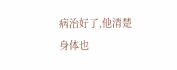病治好了,他清楚身体也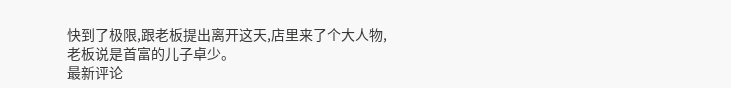快到了极限,跟老板提出离开这天,店里来了个大人物,老板说是首富的儿子卓少。
最新评论